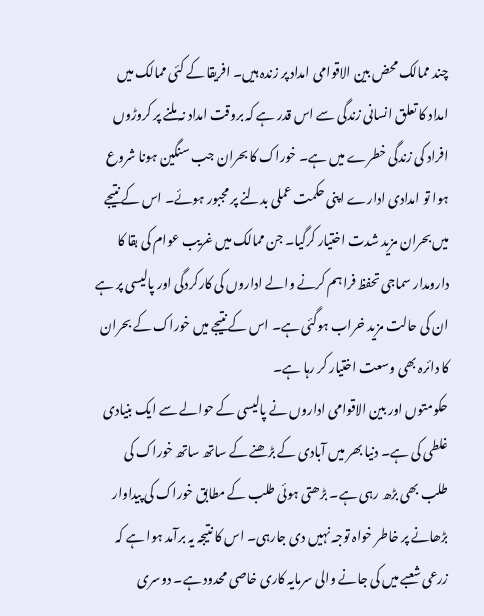چند ممالک محض بین الاقوامی امداد پر زندہ ہیں۔ افریقا کے کئی ممالک میں امداد کا تعلق انسانی زندگی سے اس قدر ہے کہ بروقت امداد نہ ملنے پر کروڑوں افراد کی زندگی خطرے میں ہے۔ خوراک کا بحران جب سنگین ہونا شروع ہوا تو امدادی ادارے اپنی حکمت عملی بدلنے پر مجبور ہوئے۔ اس کے نتیجے میں بحران مزید شدت اختیار کرگیا۔ جن ممالک میں غریب عوام کی بقا کا دارومدار سماجی تحفظ فراہم کرنے والے اداروں کی کارکردگی اور پالیسی پر ہے ان کی حالت مزید خراب ہوگئی ہے۔ اس کے نتیجے میں خوراک کے بحران کا دائرہ بھی وسعت اختیار کر رہا ہے۔
حکومتوں اور بین الاقوامی اداروں نے پالیسی کے حوالے سے ایک بنیادی غلطی کی ہے۔ دنیا بھر میں آبادی کے بڑھنے کے ساتھ ساتھ خوراک کی طلب بھی بڑھ رہی ہے۔ بڑھتی ہوئی طلب کے مطابق خوراک کی پیداوار بڑھانے پر خاطر خواہ توجہ نہیں دی جارہی۔ اس کا نتیجہ یہ برآمد ہوا ہے کہ زرعی شعبے میں کی جانے والی سرمایہ کاری خاصی محدود ہے۔ دوسری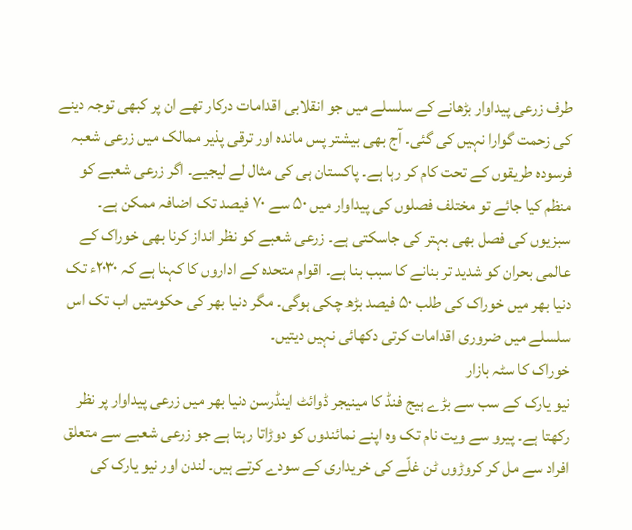طرف زرعی پیداوار بڑھانے کے سلسلے میں جو انقلابی اقدامات درکار تھے ان پر کبھی توجہ دینے کی زحمت گوارا نہیں کی گئی۔ آج بھی بیشتر پس ماندہ اور ترقی پذیر ممالک میں زرعی شعبہ فرسودہ طریقوں کے تحت کام کر رہا ہے۔ پاکستان ہی کی مثال لے لیجیے۔ اگر زرعی شعبے کو منظم کیا جائے تو مختلف فصلوں کی پیداوار میں ۵۰ سے ۷۰ فیصد تک اضافہ ممکن ہے۔ سبزیوں کی فصل بھی بہتر کی جاسکتی ہے۔ زرعی شعبے کو نظر انداز کرنا بھی خوراک کے عالمی بحران کو شدید تر بنانے کا سبب بنا ہے۔ اقوام متحدہ کے اداروں کا کہنا ہے کہ ۲۰۳۰ء تک دنیا بھر میں خوراک کی طلب ۵۰ فیصد بڑھ چکی ہوگی۔ مگر دنیا بھر کی حکومتیں اب تک اس سلسلے میں ضروری اقدامات کرتی دکھائی نہیں دیتیں۔
خوراک کا سٹہ بازار
نیو یارک کے سب سے بڑے ہیج فنڈ کا مینیجر ڈوائٹ اینڈرسن دنیا بھر میں زرعی پیداوار پر نظر رکھتا ہے۔ پیرو سے ویت نام تک وہ اپنے نمائندوں کو دوڑاتا رہتا ہے جو زرعی شعبے سے متعلق افراد سے مل کر کروڑوں ٹن غلّے کی خریداری کے سودے کرتے ہیں۔ لندن اور نیو یارک کی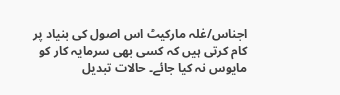اجناس/غلہ مارکیٹ اس اصول کی بنیاد پر کام کرتی ہیں کہ کسی بھی سرمایہ کار کو مایوس نہ کیا جائے۔ حالات تبدیل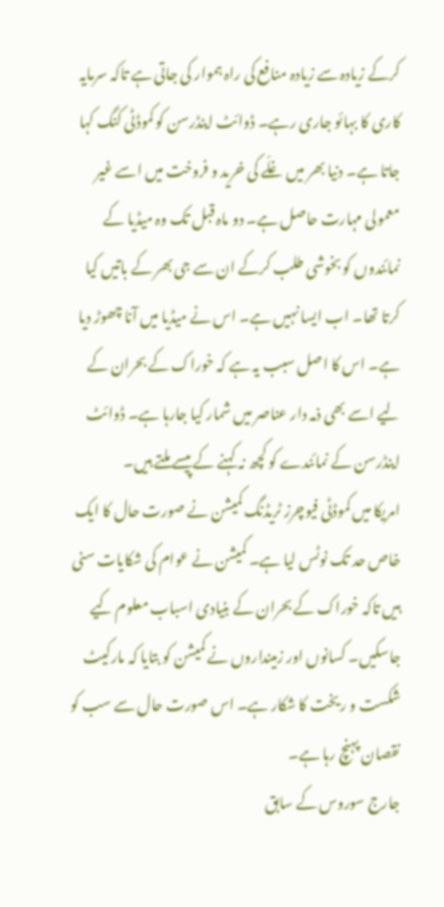کرکے زیادہ سے زیادہ منافع کی راہ ہموار کی جاتی ہے تاکہ سرمایہ کاری کا بہائو جاری رہے۔ ڈوائٹ اینڈرسن کو کموڈٹی کنگ کہا جاتا ہے۔ دنیا بھر میں غلّے کی خرید و فروخت میں اسے غیر معمولی مہارت حاصل ہے۔ دو ماہ قبل تک وہ میڈیا کے نمائندوں کو بخوشی طلب کرکے ان سے جی بھر کے باتیں کیا کرتا تھا۔ اب ایسا نہیں ہے۔ اس نے میڈیا میں آنا چھوڑ دیا ہے۔ اس کا اصل سبب یہ ہے کہ خوراک کے بحران کے لیے اسے بھی ذمہ دار عناصر میں شمار کیا جارہا ہے۔ ڈوائٹ اینڈرسن کے نمائندے کو کچھ نہ کہنے کے پیسے ملتے ہیں۔
امریکا میں کموڈٹی فیوچرز ٹریڈنگ کمیشن نے صورت حال کا ایک خاص حد تک نوٹس لیا ہے۔ کمیشن نے عوام کی شکایات سنی ہیں تاکہ خوراک کے بحران کے بنیادی اسباب معلوم کیے جاسکیں۔ کسانوں اور زمینداروں نے کمیشن کو بتایا کہ مارکیٹ شکست و ریخت کا شکار ہے۔ اس صورت حال سے سب کو نقصان پہنچ رہا ہے۔
جارج سوروس کے سابق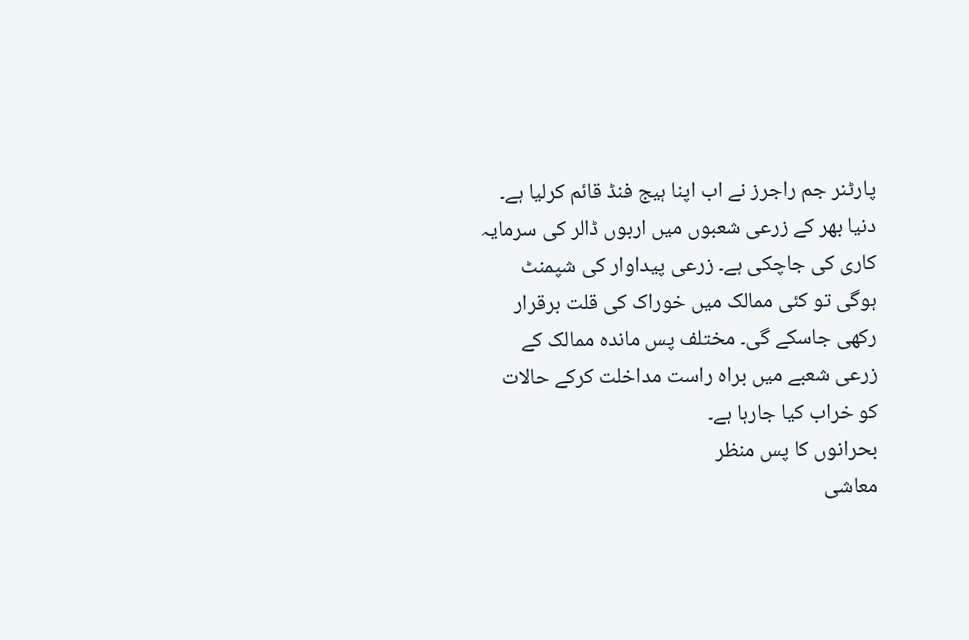پارٹنر جم راجرز نے اب اپنا ہیج فنڈ قائم کرلیا ہے۔ دنیا بھر کے زرعی شعبوں میں اربوں ڈالر کی سرمایہ کاری کی جاچکی ہے۔ زرعی پیداوار کی شپمنٹ ہوگی تو کئی ممالک میں خوراک کی قلت برقرار رکھی جاسکے گی۔ مختلف پس ماندہ ممالک کے زرعی شعبے میں براہ راست مداخلت کرکے حالات کو خراب کیا جارہا ہے۔
بحرانوں کا پس منظر
معاشی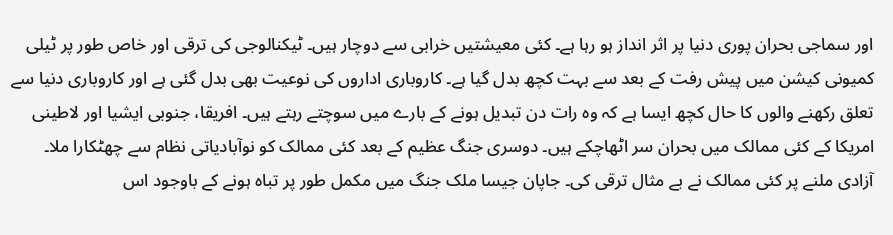اور سماجی بحران پوری دنیا پر اثر انداز ہو رہا ہے۔ کئی معیشتیں خرابی سے دوچار ہیں۔ ٹیکنالوجی کی ترقی اور خاص طور پر ٹیلی کمیونی کیشن میں پیش رفت کے بعد سے بہت کچھ بدل گیا ہے۔ کاروباری اداروں کی نوعیت بھی بدل گئی ہے اور کاروباری دنیا سے تعلق رکھنے والوں کا حال کچھ ایسا ہے کہ وہ رات دن تبدیل ہونے کے بارے میں سوچتے رہتے ہیں۔ افریقا، جنوبی ایشیا اور لاطینی امریکا کے کئی ممالک میں بحران سر اٹھاچکے ہیں۔ دوسری جنگ عظیم کے بعد کئی ممالک کو نوآبادیاتی نظام سے چھٹکارا ملا۔ آزادی ملنے پر کئی ممالک نے بے مثال ترقی کی۔ جاپان جیسا ملک جنگ میں مکمل طور پر تباہ ہونے کے باوجود اس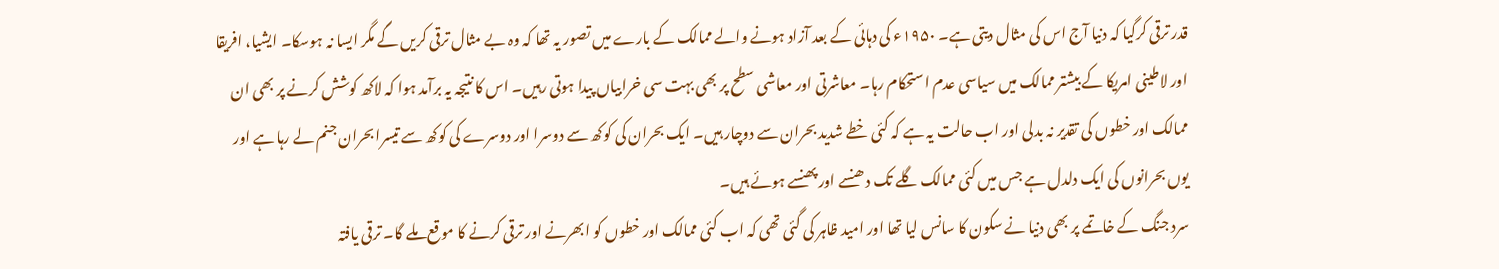قدر ترقی کرگیا کہ دنیا آج اس کی مثال دیتی ہے۔ ۱۹۵۰ء کی دہائی کے بعد آزاد ہونے والے ممالک کے بارے میں تصور یہ تھا کہ وہ بے مثال ترقی کریں گے مگر ایسا نہ ہوسکا۔ ایشیا، افریقا اور لاطینی امریکا کے بیشتر ممالک میں سیاسی عدم استحکام رہا۔ معاشرتی اور معاشی سطح پر بھی بہت سی خرابیاں پیدا ہوتی رہیں۔ اس کا نتیجہ یہ برآمد ہوا کہ لاکھ کوشش کرنے پر بھی ان ممالک اور خطوں کی تقدیر نہ بدلی اور اب حالت یہ ہے کہ کئی خطے شدید بحران سے دوچار ہیں۔ ایک بحران کی کوکھ سے دوسرا اور دوسرے کی کوکھ سے تیسرا بحران جنم لے رہا ہے اور یوں بحرانوں کی ایک دلدل ہے جس میں کئی ممالک گلے تک دھنسے اور پھنسے ہوئے ہیں۔
سرد جنگ کے خاتمے پر بھی دنیا نے سکون کا سانس لیا تھا اور امید ظاہر کی گئی تھی کہ اب کئی ممالک اور خطوں کو ابھرنے اور ترقی کرنے کا موقع ملے گا۔ ترقی یافتہ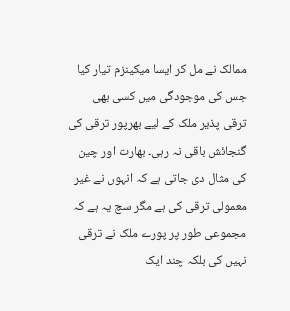ممالک نے مل کر ایسا میکینزم تیار کیا جس کی موجودگی میں کسی بھی ترقی پذیر ملک کے لیے بھرپور ترقی کی گنجائش باقی نہ رہی۔ بھارت اور چین کی مثال دی جاتی ہے کہ انہوں نے غیر معمولی ترقی کی ہے مگر سچ یہ ہے کہ مجموعی طور پر پورے ملک نے ترقی نہیں کی بلکہ چند ایک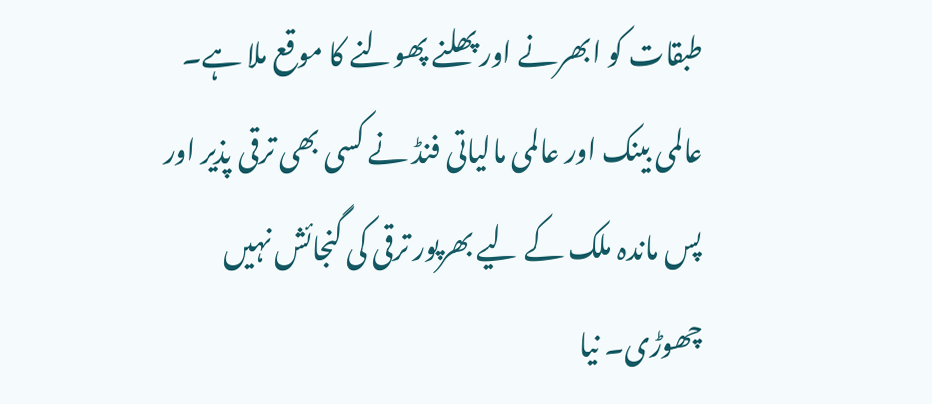طبقات کو ابھرنے اور پھلنے پھولنے کا موقع ملا ہے۔ عالمی بینک اور عالمی مالیاتی فنڈ نے کسی بھی ترقی پذیر اور پس ماندہ ملک کے لیے بھرپور ترقی کی گنجائش نہیں چھوڑی۔ نیا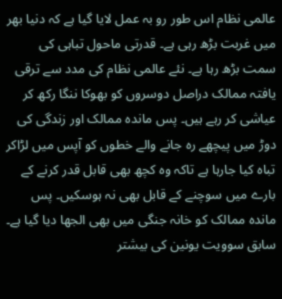عالمی نظام اس طور رو بہ عمل لایا گیا ہے کہ دنیا بھر میں غربت بڑھ رہی ہے۔ قدرتی ماحول تباہی کی سمت بڑھ رہا ہے۔ نئے عالمی نظام کی مدد سے ترقی یافتہ ممالک دراصل دوسروں کو بھوکا ننگا رکھ کر عیاشی کر رہے ہیں۔ پس ماندہ ممالک اور زندگی کی دوڑ میں پیچھے رہ جانے والے خطوں کو آپس میں لڑاکر تباہ کیا جارہا ہے تاکہ وہ کچھ بھی قابل قدر کرنے کے بارے میں سوچنے کے قابل بھی نہ ہوسکیں۔ پس ماندہ ممالک کو خانہ جنگی میں بھی الجھا دیا گیا ہے۔ سابق سوویت یونین کی بیشتر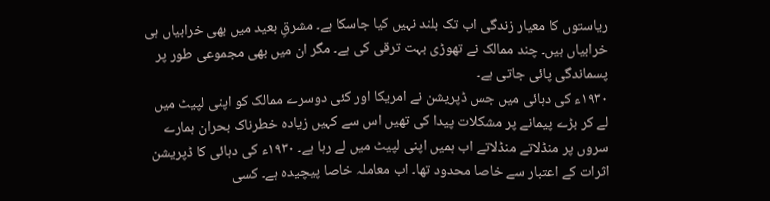ریاستوں کا معیار زندگی اب تک بلند نہیں کیا جاسکا ہے۔ مشرقِ بعید میں بھی خرابیاں ہی خرابیاں ہیں۔ چند ممالک نے تھوڑی بہت ترقی کی ہے۔ مگر ان میں بھی مجموعی طور پر پسماندگی پائی جاتی ہے۔
۱۹۳۰ء کی دہائی میں جس ڈپریشن نے امریکا اور کئی دوسرے ممالک کو اپنی لپیٹ میں لے کر بڑے پیمانے پر مشکلات پیدا کی تھیں اس سے کہیں زیادہ خطرناک بحران ہمارے سروں پر منڈلاتے منڈلاتے اب ہمیں اپنی لپیٹ میں لے رہا ہے۔ ۱۹۳۰ء کی دہائی کا ڈپریشن اثرات کے اعتبار سے خاصا محدود تھا۔ اب معاملہ خاصا پیچیدہ ہے۔ کسی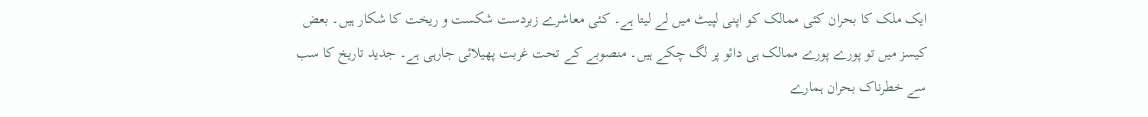ایک ملک کا بحران کئی ممالک کو اپنی لپیٹ میں لے لیتا ہے۔ کئی معاشرے زبردست شکست و ریخت کا شکار ہیں۔ بعض کیسز میں تو پورے پورے ممالک ہی دائو پر لگ چکے ہیں۔ منصوبے کے تحت غربت پھیلائی جارہی ہے۔ جدید تاریخ کا سب سے خطرناک بحران ہمارے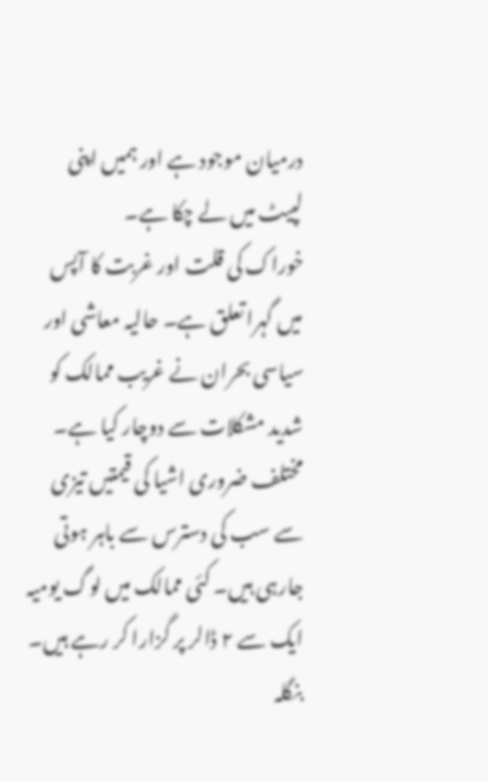درمیان موجود ہے اور ہمیں اپنی لپیٹ میں لے چکا ہے۔
خوراک کی قلت اور غربت کا آپس میں گہرا تعلق ہے۔ حالیہ معاشی اور سیاسی بحران نے غریب ممالک کو شدید مشکلات سے دوچار کیا ہے۔ مختلف ضروری اشیا کی قیمتیں تیزی سے سب کی دسترس سے باہر ہوتی جارہی ہیں۔ کئی ممالک میں لوگ یومیہ ایک سے ۲ ڈالر پر گزارا کر رہے ہیں۔ بنگلہ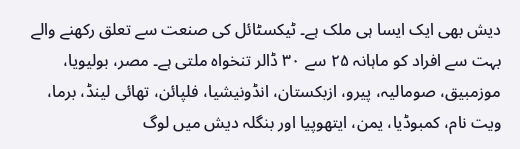دیش بھی ایک ایسا ہی ملک ہے۔ ٹیکسٹائل کی صنعت سے تعلق رکھنے والے بہت سے افراد کو ماہانہ ۲۵ سے ۳۰ ڈالر تنخواہ ملتی ہے۔ مصر، بولیویا، موزمبیق، صومالیہ، پیرو، ازبکستان، انڈونیشیا، فلپائن، تھائی لینڈ، برما، ویت نام، کمبوڈیا، یمن، ایتھوپیا اور بنگلہ دیش میں لوگ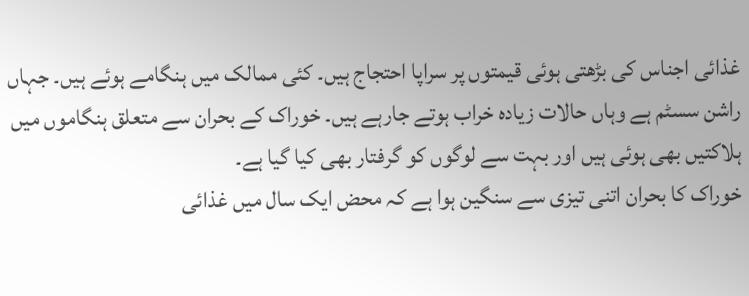غذائی اجناس کی بڑھتی ہوئی قیمتوں پر سراپا احتجاج ہیں۔ کئی ممالک میں ہنگامے ہوئے ہیں۔ جہاں راشن سسٹم ہے وہاں حالات زیادہ خراب ہوتے جارہے ہیں۔ خوراک کے بحران سے متعلق ہنگاموں میں ہلاکتیں بھی ہوئی ہیں اور بہت سے لوگوں کو گرفتار بھی کیا گیا ہے۔
خوراک کا بحران اتنی تیزی سے سنگین ہوا ہے کہ محض ایک سال میں غذائی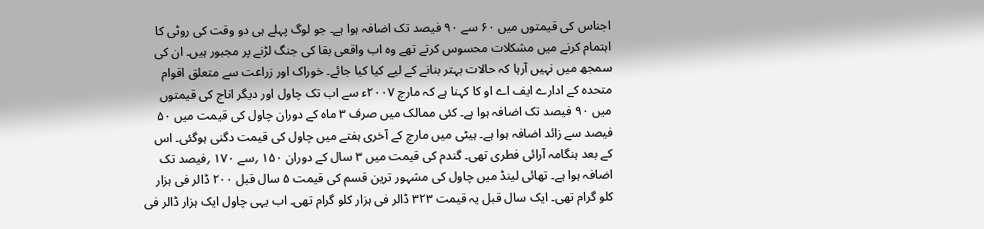اجناس کی قیمتوں میں ۶۰ سے ۹۰ فیصد تک اضافہ ہوا ہے۔ جو لوگ پہلے ہی دو وقت کی روٹی کا اہتمام کرنے میں مشکلات محسوس کرتے تھے وہ اب واقعی بقا کی جنگ لڑنے پر مجبور ہیں۔ ان کی سمجھ میں نہیں آرہا کہ حالات بہتر بنانے کے لیے کیا کیا جائے۔ خوراک اور زراعت سے متعلق اقوام متحدہ کے ادارے ایف اے او کا کہنا ہے کہ مارچ ۲۰۰۷ء سے اب تک چاول اور دیگر اناج کی قیمتوں میں ۹۰ فیصد تک اضافہ ہوا ہے۔ کئی ممالک میں صرف ۳ ماہ کے دوران چاول کی قیمت میں ۵۰ فیصد سے زائد اضافہ ہوا ہے۔ ہیٹی میں مارچ کے آخری ہفتے میں چاول کی قیمت دگنی ہوگئی۔ اس کے بعد ہنگامہ آرائی فطری تھی۔ گندم کی قیمت میں ۳ سال کے دوران ۱۵۰ ؍سے ۱۷۰ ؍فیصد تک اضافہ ہوا ہے۔ تھائی لینڈ میں چاول کی مشہور ترین قسم کی قیمت ۵ سال قبل ۲۰۰ ڈالر فی ہزار کلو گرام تھی۔ ایک سال قبل یہ قیمت ۳۲۳ ڈالر فی ہزار کلو گرام تھی۔ اب یہی چاول ایک ہزار ڈالر فی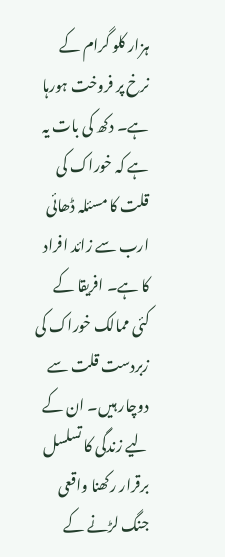ہزار کلو گرام کے نرخ پر فروخت ہورہا ہے۔ دکھ کی بات یہ ہے کہ خوراک کی قلت کا مسئلہ ڈھائی ارب سے زائد افراد کا ہے۔ افریقا کے کئی ممالک خوراک کی زبردست قلت سے دوچار ہیں۔ ان کے لیے زندگی کا تسلسل برقرار رکھنا واقعی جنگ لڑنے کے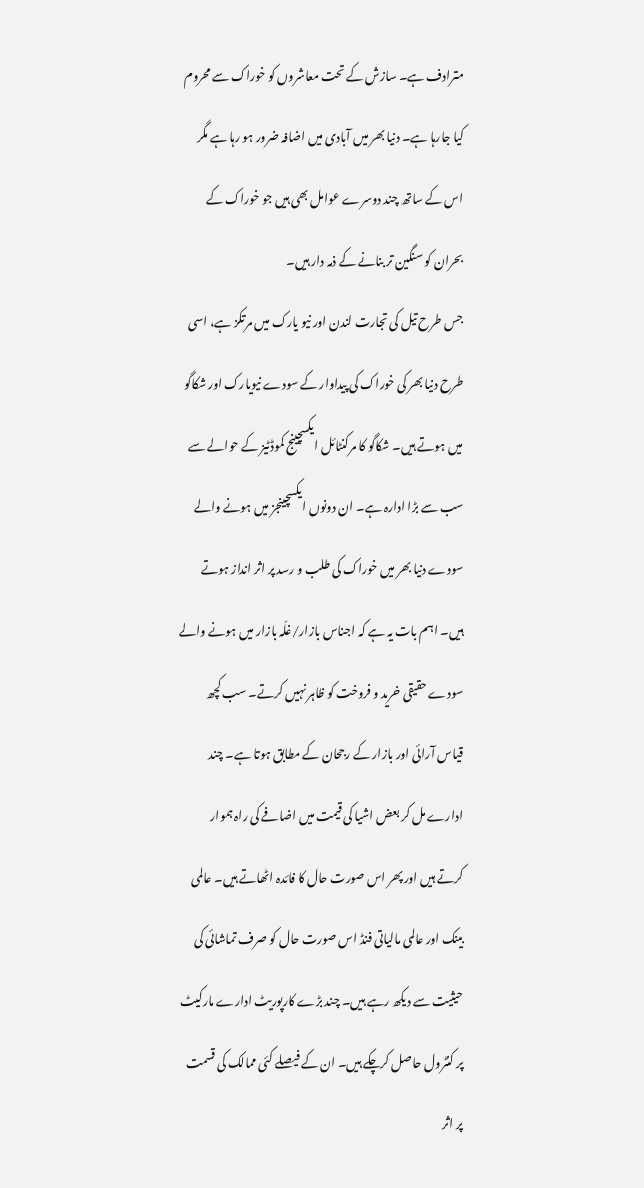مترادف ہے۔ سازش کے تحت معاشروں کو خوراک سے محروم کیا جارہا ہے۔ دنیا بھر میں آبادی میں اضافہ ضرور ہو رہا ہے مگر اس کے ساتھ چند دوسرے عوامل بھی ہیں جو خوراک کے بحران کو سنگین تر بنانے کے ذمہ دار ہیں۔
جس طرح تیل کی تجارت لندن اور نیو یارک میں مرتکز ہے، اسی طرح دنیا بھر کی خوراک کی پیداوار کے سودے نیویارک اور شکاگو میں ہوتے ہیں۔ شکاگو کا مرکنٹائل ایکسچینج کموڈٹیز کے حوالے سے سب سے بڑا ادارہ ہے۔ ان دونوں ایکسچینجز میں ہونے والے سودے دنیا بھر میں خوراک کی طلب و رسد پر اثر انداز ہوتے ہیں۔ اہم بات یہ ہے کہ اجناس بازار/غلّہ بازار میں ہونے والے سودے حقیقی خرید و فروخت کو ظاہر نہیں کرتے۔ سب کچھ قیاس آرائی اور بازار کے رجحان کے مطابق ہوتا ہے۔ چند ادارے مل کر بعض اشیا کی قیمت میں اضافے کی راہ ہموار کرتے ہیں اور پھر اس صورت حال کا فائدہ اٹھاتے ہیں۔ عالمی بینک اور عالمی مالیاتی فنڈ اس صورت حال کو صرف تماشائی کی حیثیت سے دیکھ رہے ہیں۔ چند بڑے کارپوریٹ ادارے مارکیٹ پر کنٹرول حاصل کرچکے ہیں۔ ان کے فیصلے کئی ممالک کی قسمت پر اثر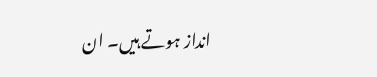انداز ہوتے ہیں۔ ان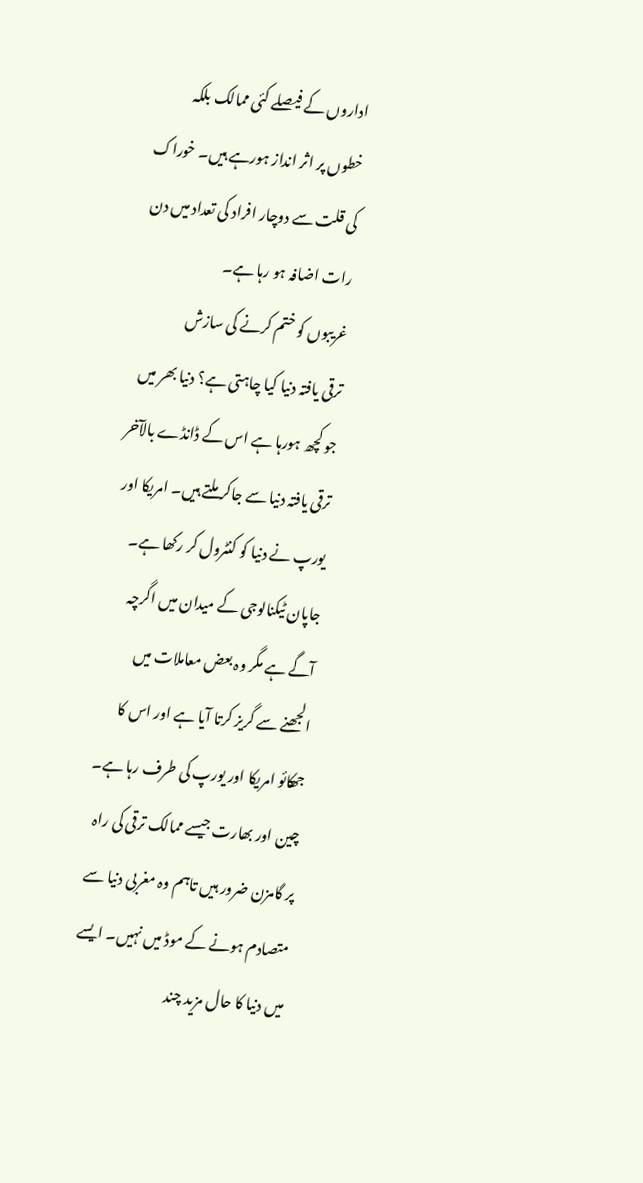اداروں کے فیصلے کئی ممالک بلکہ خطوں پر اثر انداز ہورہے ہیں۔ خوراک کی قلت سے دوچار افراد کی تعداد میں دن رات اضافہ ہو رہا ہے۔
غریبوں کو ختم کرنے کی سازش
ترقی یافتہ دنیا کیا چاہتی ہے؟ دنیا بھر میں جو کچھ ہورہا ہے اس کے ڈانڈے بالآخر ترقی یافتہ دنیا سے جاکر ملتے ہیں۔ امریکا اور یورپ نے دنیا کو کنٹرول کر رکھا ہے۔ جاپان ٹیکنالوجی کے میدان میں اگرچہ آگے ہے مگر وہ بعض معاملات میں الجھنے سے گریز کرتا آیا ہے اور اس کا جھکائو امریکا اور یورپ کی طرف رہا ہے۔ چین اور بھارت جیسے ممالک ترقی کی راہ پر گامزن ضرور ہیں تاہم وہ مغربی دنیا سے متصادم ہونے کے موڈ میں نہیں۔ ایسے میں دنیا کا حال مزید چند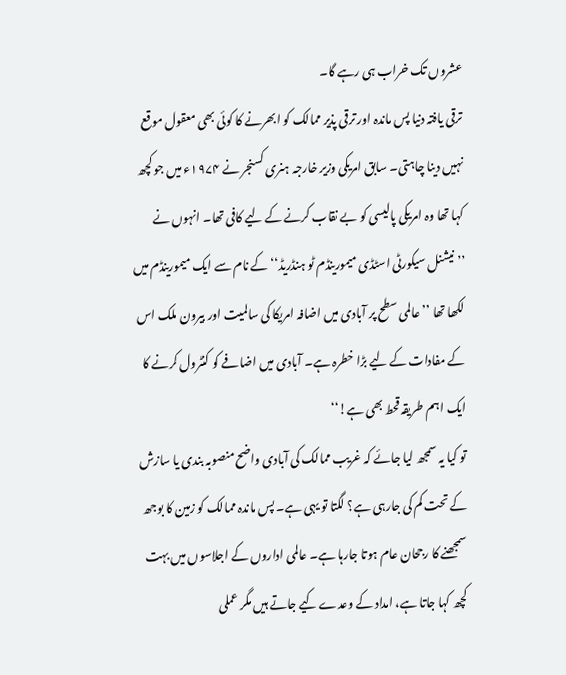عشروں تک خراب ہی رہے گا۔
ترقی یافتہ دنیا پس ماندہ اور ترقی پذیر ممالک کو ابھرنے کا کوئی بھی معقول موقع نہیں دینا چاہتی۔ سابق امریکی وزیر خارجہ ہنری کسنجر نے ۱۹۷۴ء میں جو کچھ کہا تھا وہ امریکی پالیسی کو بے نقاب کرنے کے لیے کافی تھا۔ انہوں نے ’’نیشنل سیکورٹی اسٹڈی میمورینڈم ٹو ہنڈریڈ‘‘ کے نام سے ایک میمورینڈم میں لکھا تھا ’’عالمی سطح پر آبادی میں اضافہ امریکا کی سالمیت اور بیرون ملک اس کے مفادات کے لیے بڑا خطرہ ہے۔ آبادی میں اضافے کو کنٹرول کرنے کا ایک اہم طریقہ قحط بھی ہے!‘‘
تو کیا یہ سمجھ لیا جائے کہ غریب ممالک کی آبادی واضح منصوبہ بندی یا سازش کے تحت کم کی جارہی ہے؟ لگتا تو یہی ہے۔ پس ماندہ ممالک کو زمین کا بوجھ سمجھنے کا رجحان عام ہوتا جارہا ہے۔ عالمی اداروں کے اجلاسوں میں بہت کچھ کہا جاتا ہے، امداد کے وعدے کیے جاتے ہیں مگر عملی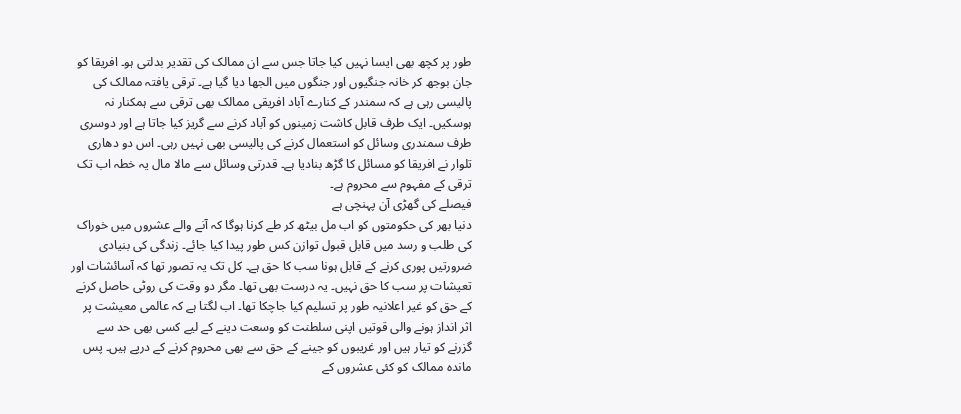طور پر کچھ بھی ایسا نہیں کیا جاتا جس سے ان ممالک کی تقدیر بدلتی ہو۔ افریقا کو جان بوجھ کر خانہ جنگیوں اور جنگوں میں الجھا دیا گیا ہے۔ ترقی یافتہ ممالک کی پالیسی رہی ہے کہ سمندر کے کنارے آباد افریقی ممالک بھی ترقی سے ہمکنار نہ ہوسکیں۔ ایک طرف قابل کاشت زمینوں کو آباد کرنے سے گریز کیا جاتا ہے اور دوسری طرف سمندری وسائل کو استعمال کرنے کی پالیسی بھی نہیں رہی۔ اس دو دھاری تلوار نے افریقا کو مسائل کا گڑھ بنادیا ہے۔ قدرتی وسائل سے مالا مال یہ خطہ اب تک ترقی کے مفہوم سے محروم ہے۔
فیصلے کی گھڑی آن پہنچی ہے
دنیا بھر کی حکومتوں کو اب مل بیٹھ کر طے کرنا ہوگا کہ آنے والے عشروں میں خوراک کی طلب و رسد میں قابل قبول توازن کس طور پیدا کیا جائے۔ زندگی کی بنیادی ضرورتیں پوری کرنے کے قابل ہونا سب کا حق ہے۔ کل تک یہ تصور تھا کہ آسائشات اور تعیشات پر سب کا حق نہیں۔ یہ درست بھی تھا۔ مگر دو وقت کی روٹی حاصل کرنے کے حق کو غیر اعلانیہ طور پر تسلیم کیا جاچکا تھا۔ اب لگتا ہے کہ عالمی معیشت پر اثر انداز ہونے والی قوتیں اپنی سلطنت کو وسعت دینے کے لیے کسی بھی حد سے گزرنے کو تیار ہیں اور غریبوں کو جینے کے حق سے بھی محروم کرنے کے درپے ہیں۔ پس ماندہ ممالک کو کئی عشروں کے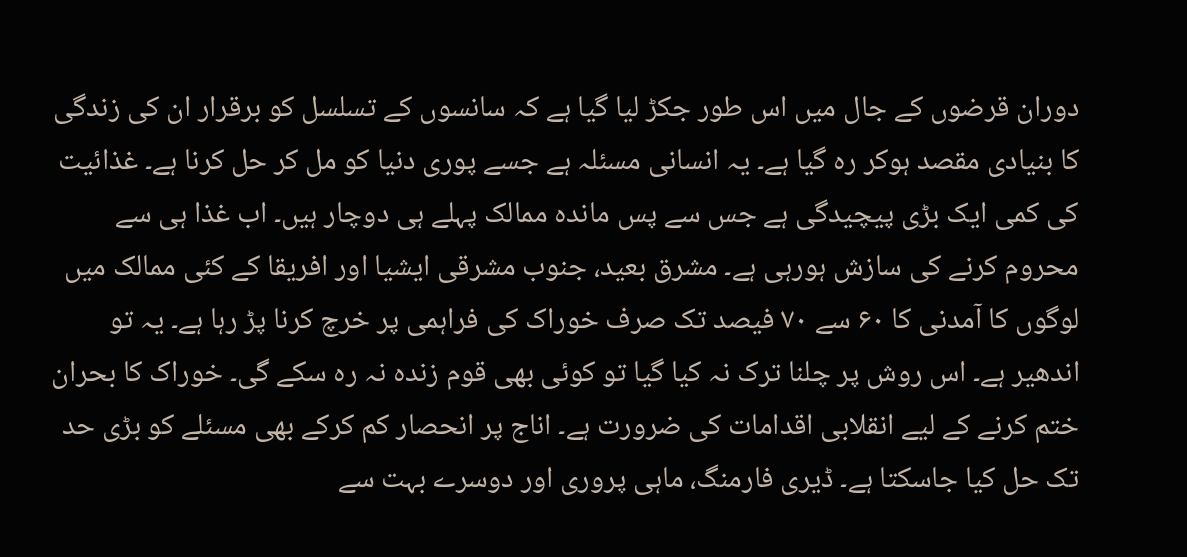دوران قرضوں کے جال میں اس طور جکڑ لیا گیا ہے کہ سانسوں کے تسلسل کو برقرار ان کی زندگی کا بنیادی مقصد ہوکر رہ گیا ہے۔ یہ انسانی مسئلہ ہے جسے پوری دنیا کو مل کر حل کرنا ہے۔ غذائیت کی کمی ایک بڑی پیچیدگی ہے جس سے پس ماندہ ممالک پہلے ہی دوچار ہیں۔ اب غذا ہی سے محروم کرنے کی سازش ہورہی ہے۔ مشرق بعید، جنوب مشرقی ایشیا اور افریقا کے کئی ممالک میں لوگوں کا آمدنی کا ۶۰ سے ۷۰ فیصد تک صرف خوراک کی فراہمی پر خرچ کرنا پڑ رہا ہے۔ یہ تو اندھیر ہے۔ اس روش پر چلنا ترک نہ کیا گیا تو کوئی بھی قوم زندہ نہ رہ سکے گی۔ خوراک کا بحران ختم کرنے کے لیے انقلابی اقدامات کی ضرورت ہے۔ اناج پر انحصار کم کرکے بھی مسئلے کو بڑی حد تک حل کیا جاسکتا ہے۔ ڈیری فارمنگ، ماہی پروری اور دوسرے بہت سے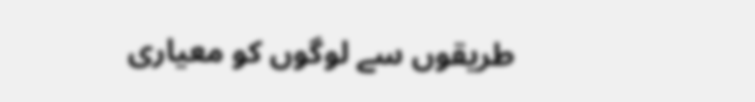طریقوں سے لوگوں کو معیاری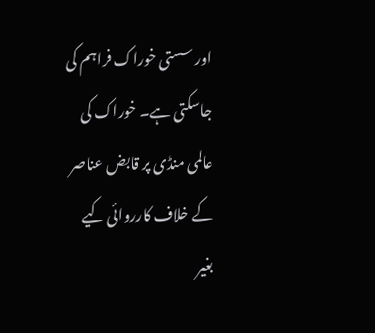اور سستی خوراک فراہم کی جاسکتی ہے۔ خوراک کی عالمی منڈی پر قابض عناصر کے خلاف کارروائی کیے بغیر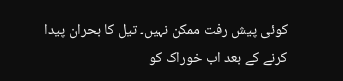کوئی پیش رفت ممکن نہیں۔ تیل کا بحران پیدا کرنے کے بعد اب خوراک کو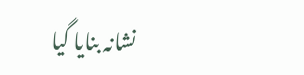نشانہ بنایا گیا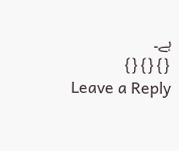ہے۔
{}{}{}
Leave a Reply